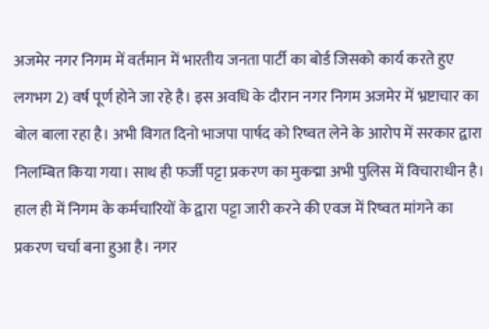अजमेर नगर निगम में वर्तमान में भारतीय जनता पार्टी का बोर्ड जिसको कार्य करते हुए लगभग 2) वर्ष पूर्ण होने जा रहे है। इस अवधि के दौरान नगर निगम अजमेर में भ्रष्टाचार का बोल बाला रहा है। अभी विगत दिनो भाजपा पार्षद को रिष्वत लेने के आरोप में सरकार द्वारा निलम्बित किया गया। साथ ही फर्जी पट्टा प्रकरण का मुकद्मा अभी पुलिस में विचाराधीन है। हाल ही में निगम के कर्मचारियों के द्वारा पट्टा जारी करने की एवज में रिष्वत मांगने का प्रकरण चर्चा बना हुआ है। नगर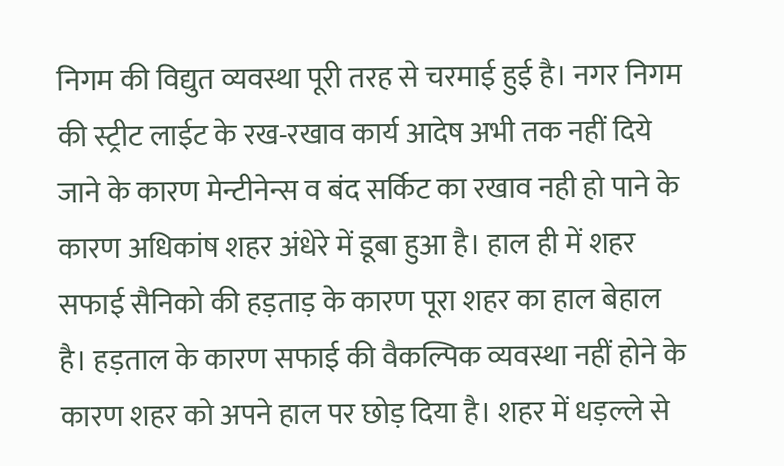निगम की विद्युत व्यवस्था पूरी तरह से चरमाई हुई है। नगर निगम की स्ट्रीट लाईट के रख-रखाव कार्य आदेष अभी तक नहीं दिये जाने के कारण मेन्टीनेन्स व बंद सर्किट का रखाव नही हो पाने के कारण अधिकांष शहर अंधेरे में डूबा हुआ है। हाल ही में शहर सफाई सैनिको की हड़ताड़ के कारण पूरा शहर का हाल बेहाल है। हड़ताल के कारण सफाई की वैकल्पिक व्यवस्था नहीं होने के कारण शहर को अपने हाल पर छोड़ दिया है। शहर में धड़ल्ले से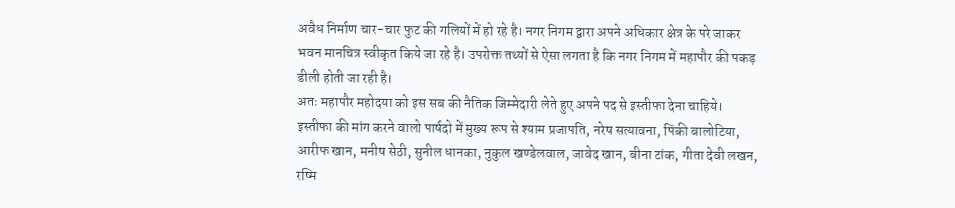अवैध निर्माण चार-चार फुट की गलियों में हो रहे है। नगर निगम द्वारा अपने अधिकार क्षेत्र के परे जाकर भवन मानचित्र स्वीकृत किये जा रहे है। उपरोक्त तथ्यों से ऐसा लगता है कि नगर निगम में महापौर की पकड़ डीली होती जा रही है।
अतः महापौर महोदया को इस सब की नैतिक जिम्मेदारी लेते हुए अपने पद से इस्तीफा देना चाहिये।
इस्तीफा की मांग करने वालो पार्षदो में मुख्य रूप से श्याम प्रजापति, नरेष सत्यावना, पिंकी बालोटिया, आरीफ खान, मनीष सेठी, सुनील धानका, नुकुल खण्डेलवाल, जावेद खान, बीना टांक, गीता देवी लखन, रष्मि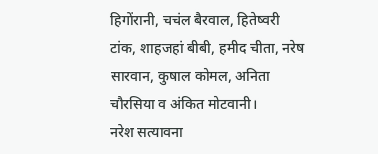हिगोंरानी, चचंल बैरवाल, हितेष्वरी टांक, शाहजहां बीबी, हमीद चीता, नरेष सारवान, कुषाल कोमल, अनिता चौरसिया व अंकित मोटवानी।
नरेश सत्यावना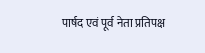पार्षद एवं पूर्व नेता प्रतिपक्ष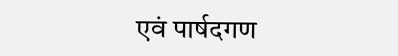एवं पार्षदगण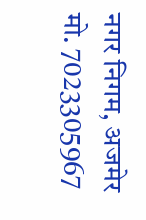नगर निगम, अजमेर
मो. 7023305967